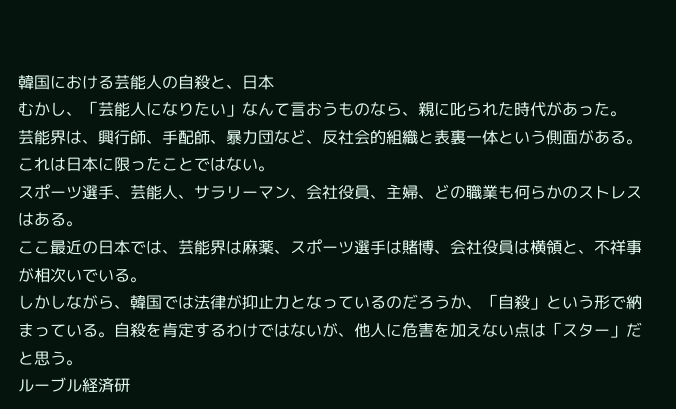韓国における芸能人の自殺と、日本
むかし、「芸能人になりたい」なんて言おうものなら、親に叱られた時代があった。
芸能界は、興行師、手配師、暴力団など、反社会的組織と表裏一体という側面がある。これは日本に限ったことではない。
スポーツ選手、芸能人、サラリーマン、会社役員、主婦、どの職業も何らかのストレスはある。
ここ最近の日本では、芸能界は麻薬、スポーツ選手は賭博、会社役員は横領と、不祥事が相次いでいる。
しかしながら、韓国では法律が抑止力となっているのだろうか、「自殺」という形で納まっている。自殺を肯定するわけではないが、他人に危害を加えない点は「スター」だと思う。
ルーブル経済研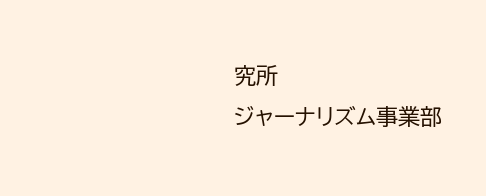究所
ジャーナリズム事業部